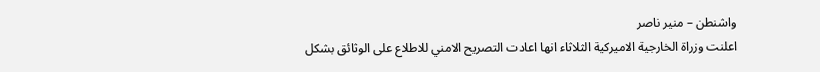واشنطن – منير ناصر
اعلنت وزراة الخارجية الاميركية الثلاثاء انها اعادت التصريح الامني للاطلاع على الوثائق بشكل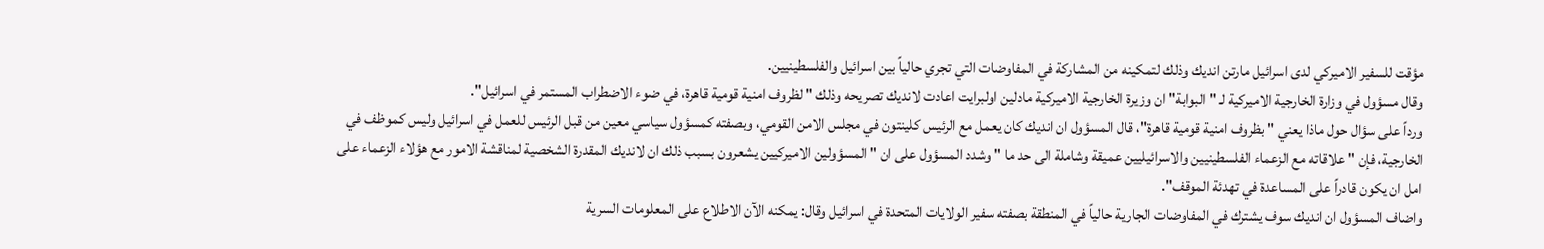مؤقت للسفير الاميركي لدى اسرائيل مارتن انديك وذلك لتمكينه من المشاركة في المفاوضات التي تجري حالياً بين اسرائيل والفلسطينيين.
وقال مسؤول في وزارة الخارجية الاميركية لـ " البوابة" ان وزيرة الخارجية الاميركية مادلين اولبرايت اعادت لانديك تصريحه وذلك " لظروف امنية قومية قاهرة، في ضوء الاضطراب المستمر في اسرائيل".
ورداً على سؤال حول ماذا يعني " بظروف امنية قومية قاهرة"، قال المسؤول ان انديك كان يعمل مع الرئيس كلينتون في مجلس الامن القومي، وبصفته كمسؤول سياسي معين من قبل الرئيس للعمل في اسرائيل وليس كموظف في الخارجية، فإن " علاقاته مع الزعماء الفلسطينيين والاسرائيليين عميقة وشاملة الى حد ما " وشدد المسؤول على ان " المسؤولين الاميركيين يشعرون بسبب ذلك ان لانديك المقدرة الشخصية لمناقشة الامور مع هؤلاء الزعماء على امل ان يكون قادراً على المساعدة في تهدئة الموقف".
واضاف المسؤول ان انديك سوف يشترك في المفاوضات الجارية حالياً في المنطقة بصفته سفير الولايات المتحدة في اسرائيل وقال: يمكنه الآن الاطلاع على المعلومات السرية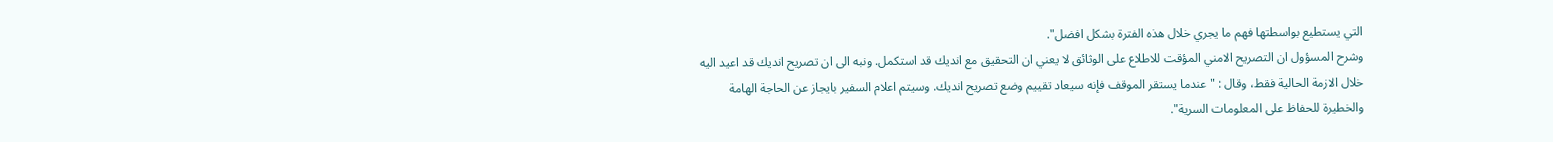التي يستطيع بواسطتها فهم ما يجري خلال هذه الفترة بشكل افضل".
وشرح المسؤول ان التصريح الامني المؤقت للاطلاع على الوثائق لا يعني ان التحقيق مع انديك قد استكمل. ونبه الى ان تصريح انديك قد اعيد اليه خلال الازمة الحالية فقط، وقال : " عندما يستقر الموقف فإنه سيعاد تقييم وضع تصريح انديك. وسيتم اعلام السفير بايجاز عن الحاجة الهامة والخطيرة للحفاظ على المعلومات السرية".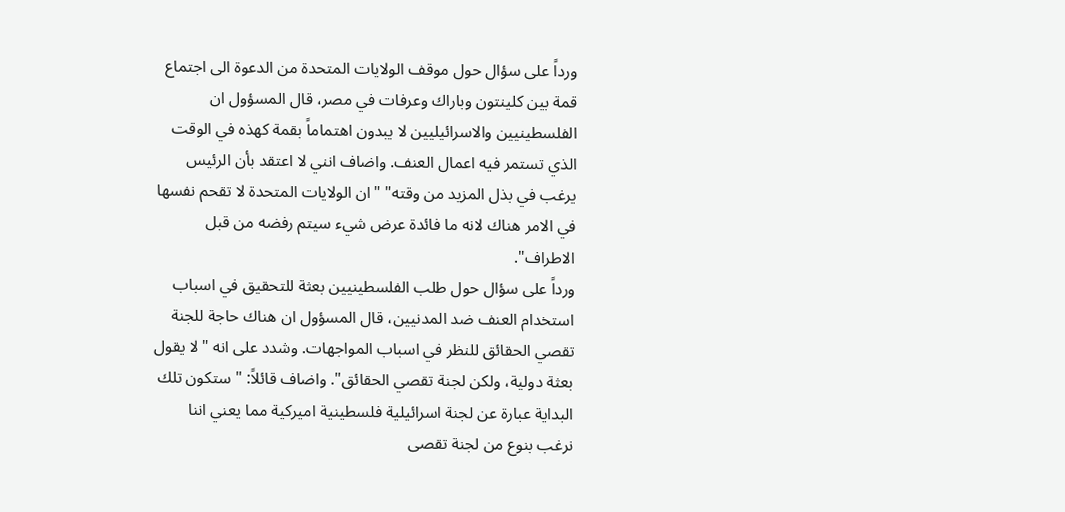ورداً على سؤال حول موقف الولايات المتحدة من الدعوة الى اجتماع قمة بين كلينتون وباراك وعرفات في مصر، قال المسؤول ان الفلسطينيين والاسرائيليين لا يبدون اهتماماً بقمة كهذه في الوقت الذي تستمر فيه اعمال العنف. واضاف انني لا اعتقد بأن الرئيس يرغب في بذل المزيد من وقته" "ان الولايات المتحدة لا تقحم نفسها في الامر هناك لانه ما فائدة عرض شيء سيتم رفضه من قبل الاطراف".
ورداً على سؤال حول طلب الفلسطينيين بعثة للتحقيق في اسباب استخدام العنف ضد المدنيين، قال المسؤول ان هناك حاجة للجنة تقصي الحقائق للنظر في اسباب المواجهات. وشدد على انه "لا يقول بعثة دولية، ولكن لجنة تقصي الحقائق". واضاف قائلاً: " ستكون تلك البداية عبارة عن لجنة اسرائيلية فلسطينية اميركية مما يعني اننا نرغب بنوع من لجنة تقصى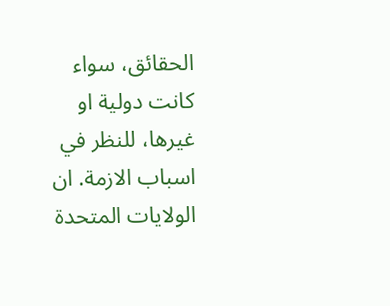الحقائق، سواء كانت دولية او غيرها، للنظر في اسباب الازمة. ان الولايات المتحدة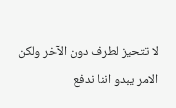لا تتحيز لطرف دون الآخر ولكن الامر يبدو اننا ندفع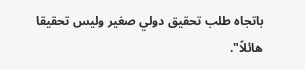باتجاه طلب تحقيق دولي صغير وليس تحقيقا هائلاً".